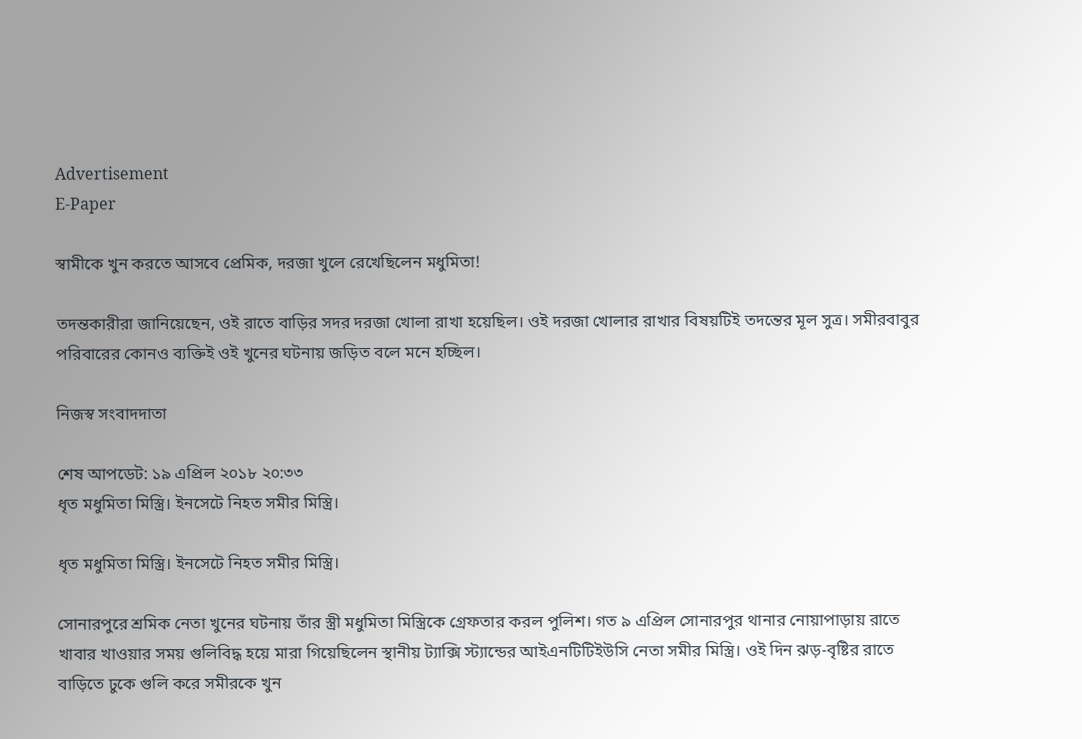Advertisement
E-Paper

স্বামীকে খুন করতে আসবে প্রেমিক, দরজা খুলে রেখেছিলেন মধুমিতা!

তদন্তকারীরা জানিয়েছেন, ওই রাতে বাড়ির সদর দরজা খোলা রাখা হয়েছিল। ওই দরজা খোলার রাখার বিষয়টিই তদন্তের মূল সুত্র। সমীরবাবুর পরিবারের কোনও ব্যক্তিই ওই খুনের ঘটনায় জড়িত বলে মনে হচ্ছিল।

নিজস্ব সংবাদদাতা

শেষ আপডেট: ১৯ এপ্রিল ২০১৮ ২০:৩৩
ধৃত মধুমিতা মিস্ত্রি। ইনসেটে নিহত সমীর মিস্ত্রি।

ধৃত মধুমিতা মিস্ত্রি। ইনসেটে নিহত সমীর মিস্ত্রি।

সোনারপুরে শ্রমিক নেতা খুনের ঘটনায় তাঁর স্ত্রী মধুমিতা মিস্ত্রিকে গ্রেফতার করল পুলিশ। গত ৯ এপ্রিল সোনারপুর থানার নোয়াপাড়ায় রাতে খাবার খাওয়ার সময় গুলিবিদ্ধ হয়ে মারা গিয়েছিলেন স্থানীয় ট্যাক্সি স্ট্যান্ডের আইএনটিটিইউসি নেতা সমীর মিস্ত্রি। ওই দিন ঝ়ড়-বৃষ্টির রাতে বাড়িতে ঢুকে গুলি করে সমীরকে খুন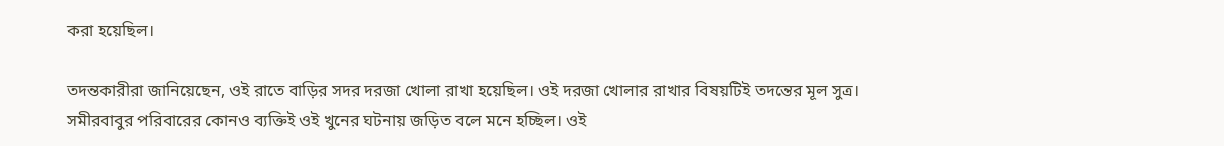করা হয়েছিল।

তদন্তকারীরা জানিয়েছেন, ওই রাতে বাড়ির সদর দরজা খোলা রাখা হয়েছিল। ওই দরজা খোলার রাখার বিষয়টিই তদন্তের মূল সুত্র। সমীরবাবুর পরিবারের কোনও ব্যক্তিই ওই খুনের ঘটনায় জড়িত বলে মনে হচ্ছিল। ওই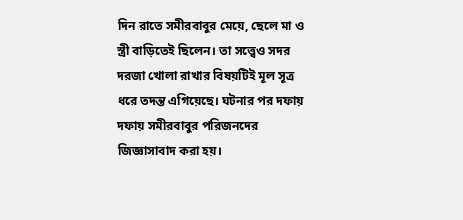দিন রাতে সমীরবাবুর মেয়ে, ছেলে মা ও স্ত্রী বাড়িতেই ছিলেন। তা সত্ত্বেও সদর দরজা খোলা রাখার বিষয়টিই মূল সূত্র ধরে তদন্ত এগিয়েছে। ঘটনার পর দফায় দফায় সমীরবাবুর পরিজনদের জিজ্ঞাসাবাদ করা হয়।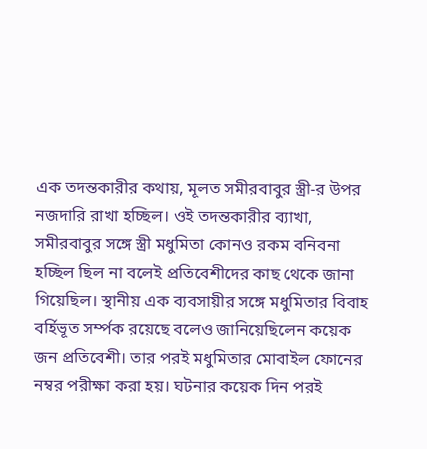এক তদন্তকারীর কথায়, মূলত সমীরবাবুর স্ত্রী-র উপর নজদারি রাখা হচ্ছিল। ওই তদন্তকারীর ব্যাখা, সমীরবাবুর সঙ্গে স্ত্রী মধুমিতা কোনও রকম বনিবনা হচ্ছিল ছিল না বলেই প্রতিবেশীদের কাছ থেকে জানা গিয়েছিল। স্থানীয় এক ব্যবসায়ীর সঙ্গে মধুমিতার বিবাহ বর্হিভূত সর্ম্পক রয়েছে বলেও জানিয়েছিলেন কয়েক জন প্রতিবেশী। তার পরই মধুমিতার মোবাইল ফোনের নম্বর পরীক্ষা করা হয়। ঘটনার কয়েক দিন পরই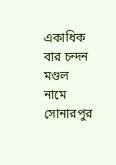একাধিক বার চন্দন মণ্ডল নামে সোনারপুর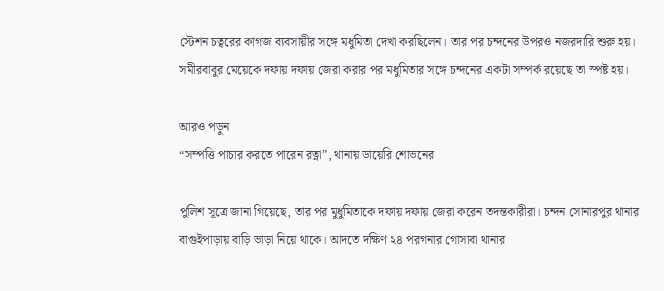স্টেশন চত্বরের কাগজ ব্যবসায়ীর সঙ্গে মধুমিতা দেখা করছিলেন। তার পর চন্দনের উপরও নজরদারি শুরু হয়। সমীরবাবুর মেয়েকে দফায় দফায় জেরা করার পর মধুমিতার সঙ্গে চন্দনের একটা সম্পর্ক রয়েছে তা স্পষ্ট হয়।

আরও পড়ুন
“সম্পত্তি পাচার করতে পারেন রত্না”, থানায় ডায়েরি শোভনের

পুলিশ সূত্রে জানা গিয়েছে, তার পর মুধুমিতাকে দফায় দফায় জেরা করেন তদন্তকারীরা। চন্দন সোনারপুর থানার বাগুইপাড়ায় বাড়ি ভাড়া নিয়ে থাকে। আদতে দক্ষিণ ২৪ পরগনার গোসাবা থানার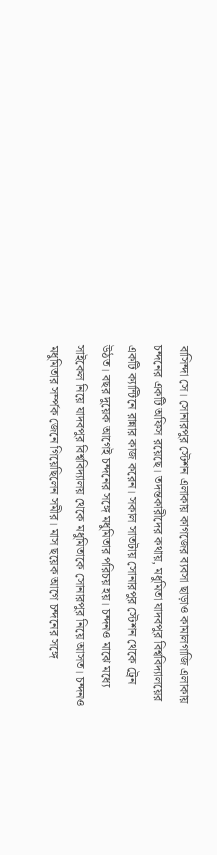বাসিন্দা সে। সোনারপুর স্টেশন এলাকায় কাগজের ব্যবসা ছাড়াও কামালগাজি এলাকায় চন্দনের একটি অফিস রয়েছে। তদন্তকারীদের কথায়, মধুমিতা যাদবপুর বিশ্ববিদ্যালয়ের একটি ক্যান্টিনে রান্নার কাজ করেন। সকাল সাতটায় সোনারপুর স্টেশন থেকে ট্রেন উঠত। বছর দুয়েক আগেই চন্দনের সঙ্গে মধুমিতার পরিচয় হয়। চন্দনও মাঝে মধ্যে সাইকেল নিয়ে যাদবপুর বিশ্ববিদ্যালয় থেকে মধুমিতাকে সোনারপুর নিয়ে আসত। চন্দনও মধুমিতার সর্ম্পক জেনে গিয়েছিলেন সমীর। মাস ছয়েক আগে চন্দনের সঙ্গে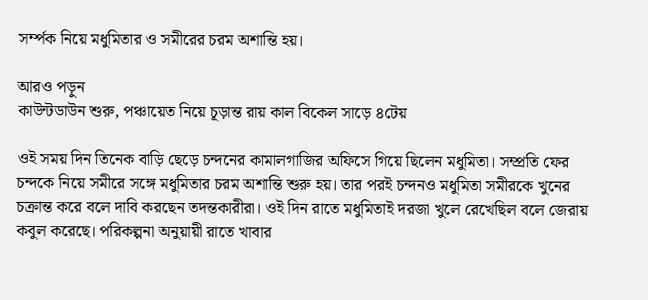সর্ম্পক নিয়ে মধুমিতার ও সমীরের চরম অশান্তি হয়।

আরও পড়ুন
কাউন্টডাউন শুরু, পঞ্চায়েত নিয়ে চূড়ান্ত রায় কাল বিকেল সাড়ে ৪টেয়

ওই সময় দিন তিনেক বাড়ি ছেড়ে চন্দনের কামালগাজির অফিসে গিয়ে ছিলেন মধুমিতা। সম্প্রতি ফের চন্দকে নিয়ে সমীরে সঙ্গে মধুমিতার চরম অশান্তি শুরু হয়। তার পরই চন্দনও মধুমিতা সমীরকে খুনের চক্রান্ত করে বলে দাবি করছেন তদন্তকারীরা। ওই দিন রাতে মধুমিতাই দরজা খুলে রেখেছিল বলে জেরায় কবুল করেছে। পরিকল্পনা অনুয়ায়ী রাতে খাবার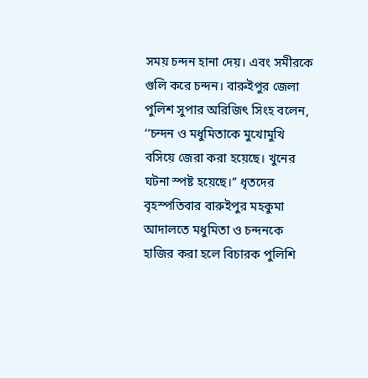সময় চন্দন হানা দেয়। এবং সমীরকে গুলি করে চন্দন। বারুইপুর জেলা পুলিশ সুপার অরিজিৎ সিংহ বলেন, ‘‘চন্দন ও মধুমিতাকে মুখোমুখি বসিয়ে জেরা করা হয়েছে। খুনের ঘটনা স্পষ্ট হয়েছে।’’ ধৃতদের বৃহস্পতিবার বারুইপুর মহকুমা আদালতে মধুমিতা ও চন্দনকে হাজির করা হলে বিচারক পুলিশি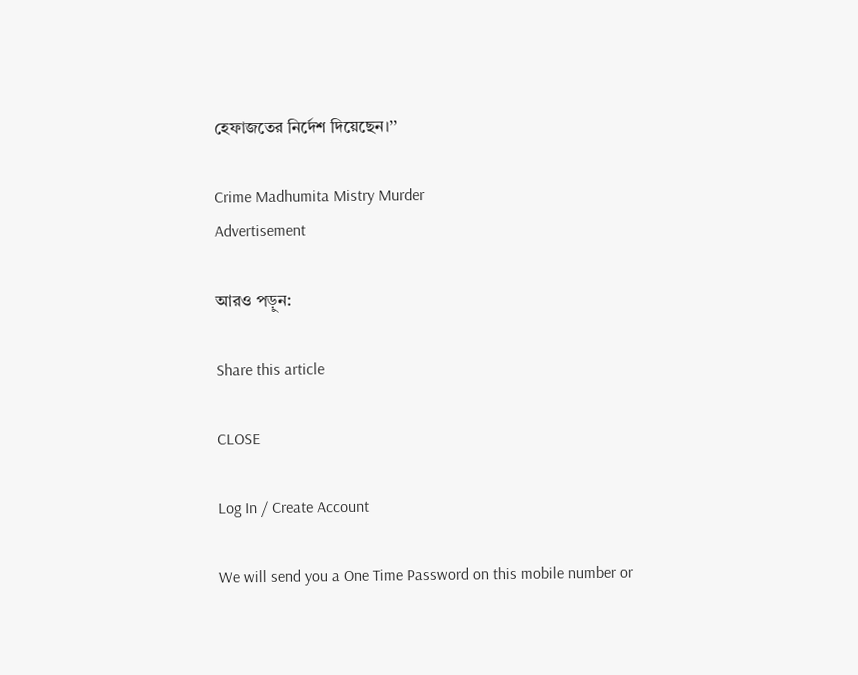হেফাজতের নির্দেশ দিয়েছেন।’’

Crime Madhumita Mistry Murder
Advertisement

আরও পড়ুন:

Share this article

CLOSE

Log In / Create Account

We will send you a One Time Password on this mobile number or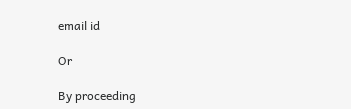email id

Or

By proceeding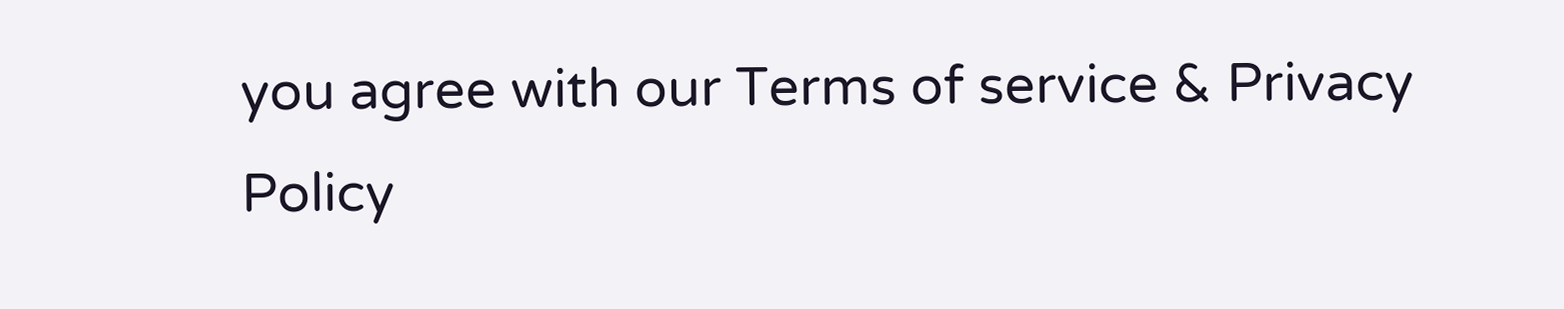you agree with our Terms of service & Privacy Policy